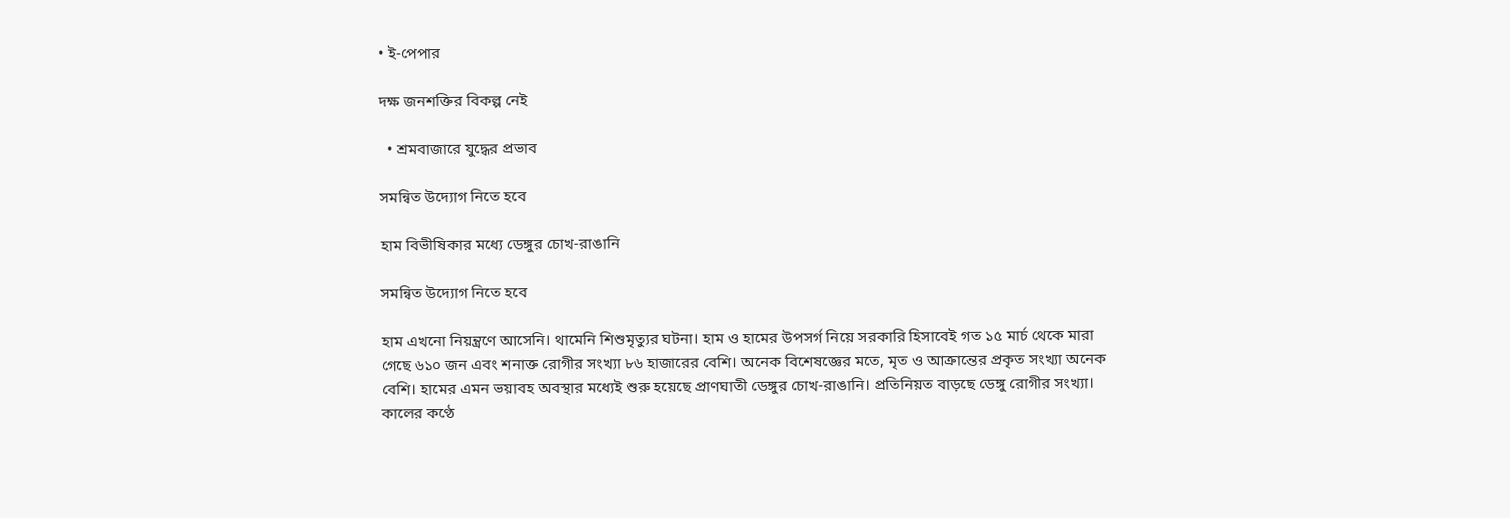• ই-পেপার

দক্ষ জনশক্তির বিকল্প নেই

  • শ্রমবাজারে যুদ্ধের প্রভাব

সমন্বিত উদ্যোগ নিতে হবে

হাম বিভীষিকার মধ্যে ডেঙ্গুর চোখ-রাঙানি

সমন্বিত উদ্যোগ নিতে হবে

হাম এখনো নিয়ন্ত্রণে আসেনি। থামেনি শিশুমৃত্যুর ঘটনা। হাম ও হামের উপসর্গ নিয়ে সরকারি হিসাবেই গত ১৫ মার্চ থেকে মারা গেছে ৬১০ জন এবং শনাক্ত রোগীর সংখ্যা ৮৬ হাজারের বেশি। অনেক বিশেষজ্ঞের মতে, মৃত ও আক্রান্তের প্রকৃত সংখ্যা অনেক বেশি। হামের এমন ভয়াবহ অবস্থার মধ্যেই শুরু হয়েছে প্রাণঘাতী ডেঙ্গুর চোখ-রাঙানি। প্রতিনিয়ত বাড়ছে ডেঙ্গু রোগীর সংখ্যা। কালের কণ্ঠে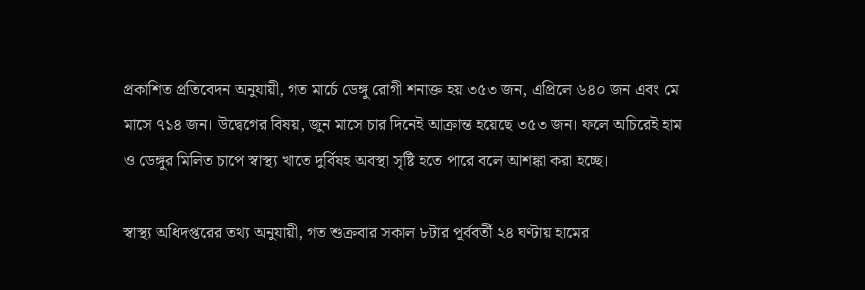প্রকাশিত প্রতিবেদন অনুযায়ী, গত মার্চে ডেঙ্গু রোগী শনাক্ত হয় ৩৫৩ জন, এপ্রিলে ৬৪০ জন এবং মে মাসে ৭১৪ জন। উদ্বেগের বিষয়, জুন মাসে চার দিনেই আক্রান্ত হয়েছে ৩৫৩ জন। ফলে অচিরেই হাম ও ডেঙ্গুর মিলিত চাপে স্বাস্থ্য খাতে দুর্বিষহ অবস্থা সৃষ্টি হতে পারে বলে আশঙ্কা করা হচ্ছে।

স্বাস্থ্য অধিদপ্তরের তথ্য অনুযায়ী, গত শুক্রবার সকাল ৮টার পূর্ববর্তী ২৪ ঘণ্টায় হামের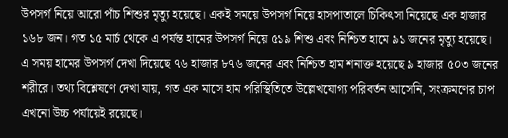উপসর্গ নিয়ে আরো পাঁচ শিশুর মৃত্যু হয়েছে। একই সময়ে উপসর্গ নিয়ে হাসপাতালে চিকিৎসা নিয়েছে এক হাজার ১৬৮ জন। গত ১৫ মার্চ থেকে এ পর্যন্ত হামের উপসর্গ নিয়ে ৫১৯ শিশু এবং নিশ্চিত হামে ৯১ জনের মৃত্যু হয়েছে। এ সময় হামের উপসর্গ দেখা দিয়েছে ৭৬ হাজার ৮৭৬ জনের এবং নিশ্চিত হাম শনাক্ত হয়েছে ৯ হাজার ৫০৩ জনের শরীরে। তথ্য বিশ্লেষণে দেখা যায়, গত এক মাসে হাম পরিস্থিতিতে উল্লেখযোগ্য পরিবর্তন আসেনি, সংক্রমণের চাপ এখনো উচ্চ পর্যায়েই রয়েছে।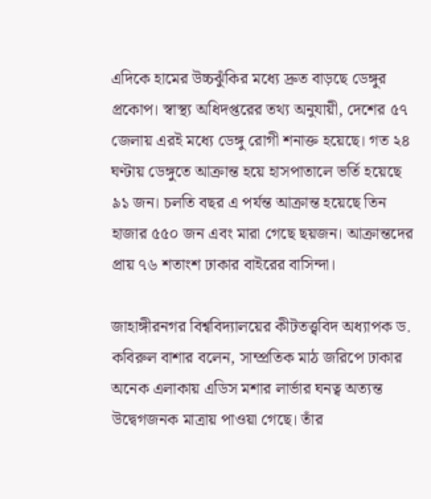এদিকে হামের উচ্চঝুঁকির মধ্যে দ্রুত বাড়ছে ডেঙ্গুর প্রকোপ। স্বাস্থ্য অধিদপ্তরের তথ্য অনুযায়ী, দেশের ৫৭ জেলায় এরই মধ্যে ডেঙ্গু রোগী শনাক্ত হয়েছে। গত ২৪ ঘণ্টায় ডেঙ্গুতে আক্রান্ত হয়ে হাসপাতালে ভর্তি হয়েছে ৯১ জন। চলতি বছর এ পর্যন্ত আক্রান্ত হয়েছে তিন হাজার ৫৫০ জন এবং মারা গেছে ছয়জন। আক্রান্তদের প্রায় ৭৬ শতাংশ ঢাকার বাইরের বাসিন্দা।

জাহাঙ্গীরনগর বিশ্ববিদ্যালয়ের কীটতত্ত্ববিদ অধ্যাপক ড. কবিরুল বাশার বলেন, সাম্প্রতিক মাঠ জরিপে ঢাকার অনেক এলাকায় এডিস মশার লার্ভার ঘনত্ব অত্যন্ত উদ্বেগজনক মাত্রায় পাওয়া গেছে। তাঁর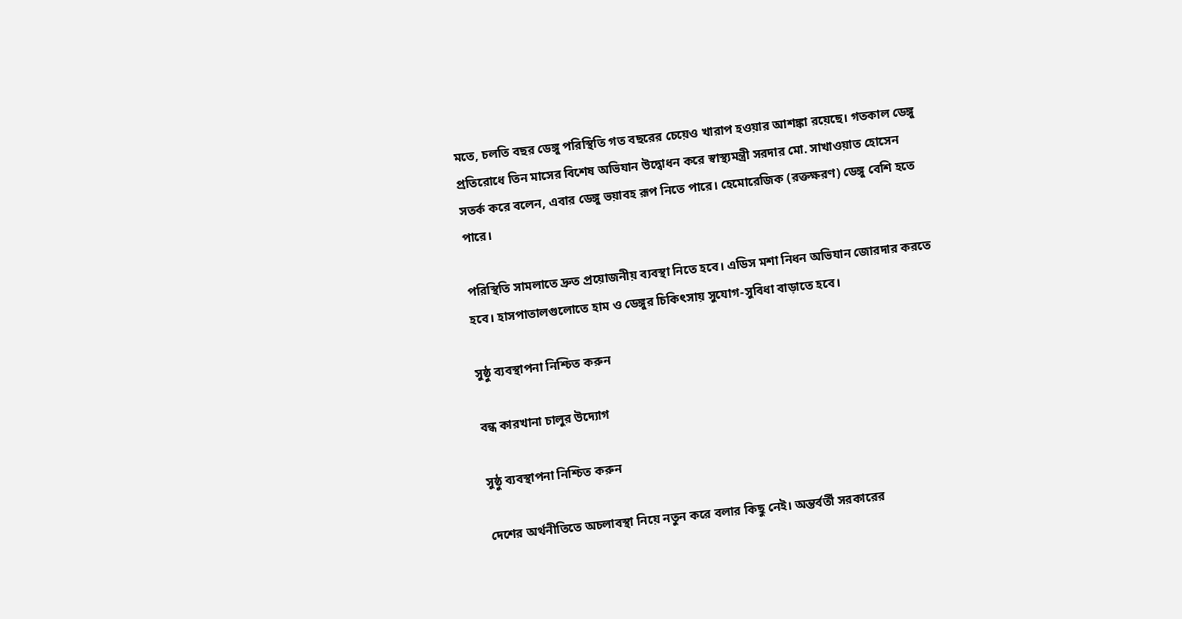মতে, চলতি বছর ডেঙ্গু পরিস্থিতি গত বছরের চেয়েও খারাপ হওয়ার আশঙ্কা রয়েছে। গতকাল ডেঙ্গু প্রতিরোধে তিন মাসের বিশেষ অভিযান উদ্বোধন করে স্বাস্থ্যমন্ত্রী সরদার মো. সাখাওয়াত হোসেন সতর্ক করে বলেন, এবার ডেঙ্গু ভয়াবহ রূপ নিতে পারে। হেমোরেজিক (রক্তক্ষরণ) ডেঙ্গু বেশি হতে পারে।

পরিস্থিতি সামলাতে দ্রুত প্রয়োজনীয় ব্যবস্থা নিতে হবে। এডিস মশা নিধন অভিযান জোরদার করতে হবে। হাসপাতালগুলোতে হাম ও ডেঙ্গুর চিকিৎসায় সুযোগ-সুবিধা বাড়াতে হবে।

সুষ্ঠু ব্যবস্থাপনা নিশ্চিত করুন

বন্ধ কারখানা চালুর উদ্যোগ

সুষ্ঠু ব্যবস্থাপনা নিশ্চিত করুন

দেশের অর্থনীতিতে অচলাবস্থা নিয়ে নতুন করে বলার কিছু নেই। অন্তর্বর্তী সরকারের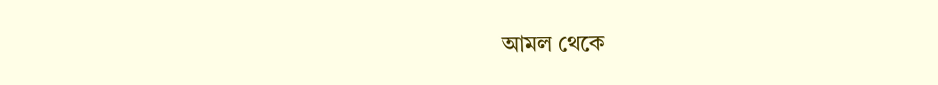আমল থেকে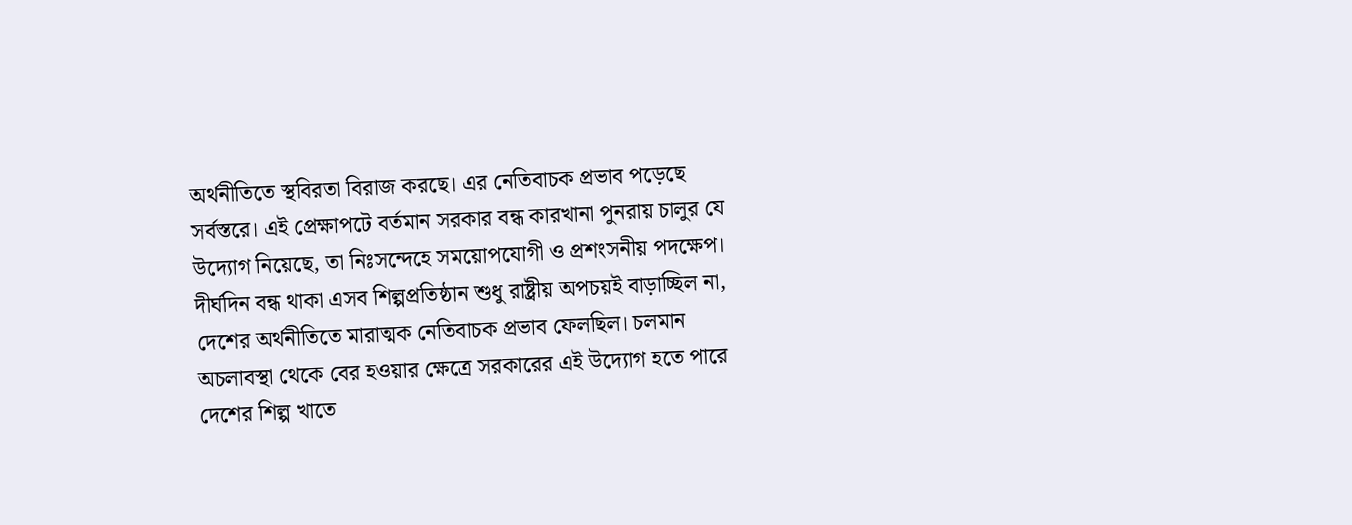অর্থনীতিতে স্থবিরতা বিরাজ করছে। এর নেতিবাচক প্রভাব পড়েছে সর্বস্তরে। এই প্রেক্ষাপটে বর্তমান সরকার বন্ধ কারখানা পুনরায় চালুর যে উদ্যোগ নিয়েছে, তা নিঃসন্দেহে সময়োপযোগী ও প্রশংসনীয় পদক্ষেপ। দীর্ঘদিন বন্ধ থাকা এসব শিল্পপ্রতিষ্ঠান শুধু রাষ্ট্রীয় অপচয়ই বাড়াচ্ছিল না, দেশের অর্থনীতিতে মারাত্মক নেতিবাচক প্রভাব ফেলছিল। চলমান অচলাবস্থা থেকে বের হওয়ার ক্ষেত্রে সরকারের এই উদ্যোগ হতে পারে দেশের শিল্প খাতে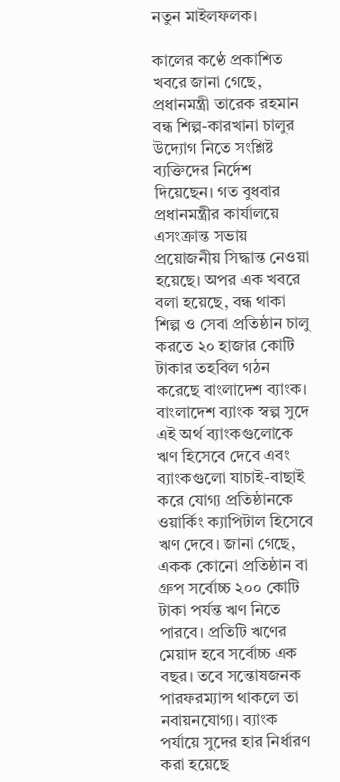নতুন মাইলফলক।

কালের কণ্ঠে প্রকাশিত খবরে জানা গেছে, প্রধানমন্ত্রী তারেক রহমান বন্ধ শিল্প-কারখানা চালুর উদ্যোগ নিতে সংশ্লিষ্ট ব্যক্তিদের নির্দেশ দিয়েছেন। গত বুধবার প্রধানমন্ত্রীর কার্যালয়ে এসংক্রান্ত সভায় প্রয়োজনীয় সিদ্ধান্ত নেওয়া হয়েছে। অপর এক খবরে বলা হয়েছে, বন্ধ থাকা শিল্প ও সেবা প্রতিষ্ঠান চালু করতে ২০ হাজার কোটি টাকার তহবিল গঠন করেছে বাংলাদেশ ব্যাংক। বাংলাদেশ ব্যাংক স্বল্প সুদে এই অর্থ ব্যাংকগুলোকে ঋণ হিসেবে দেবে এবং ব্যাংকগুলো যাচাই-বাছাই করে যোগ্য প্রতিষ্ঠানকে ওয়ার্কিং ক্যাপিটাল হিসেবে ঋণ দেবে। জানা গেছে, একক কোনো প্রতিষ্ঠান বা গ্রুপ সর্বোচ্চ ২০০ কোটি টাকা পর্যন্ত ঋণ নিতে পারবে। প্রতিটি ঋণের মেয়াদ হবে সর্বোচ্চ এক বছর। তবে সন্তোষজনক পারফরম্যান্স থাকলে তা নবায়নযোগ্য। ব্যাংক পর্যায়ে সুদের হার নির্ধারণ করা হয়েছে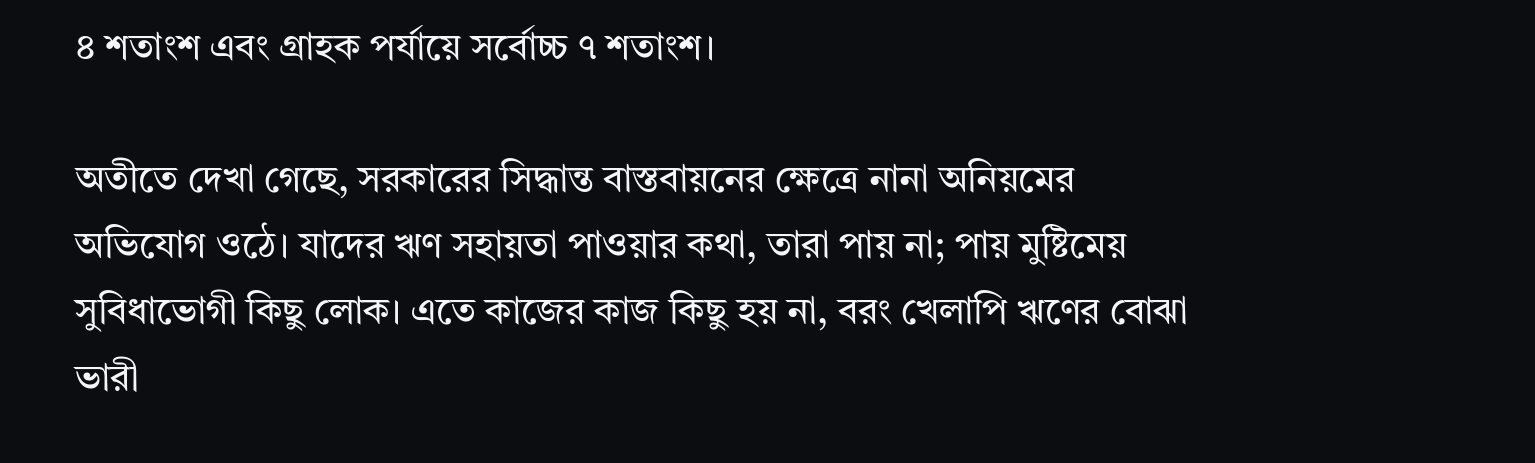৪ শতাংশ এবং গ্রাহক পর্যায়ে সর্বোচ্চ ৭ শতাংশ।

অতীতে দেখা গেছে, সরকারের সিদ্ধান্ত বাস্তবায়নের ক্ষেত্রে নানা অনিয়মের অভিযোগ ওঠে। যাদের ঋণ সহায়তা পাওয়ার কথা, তারা পায় না; পায় মুষ্টিমেয় সুবিধাভোগী কিছু লোক। এতে কাজের কাজ কিছু হয় না, বরং খেলাপি ঋণের বোঝা ভারী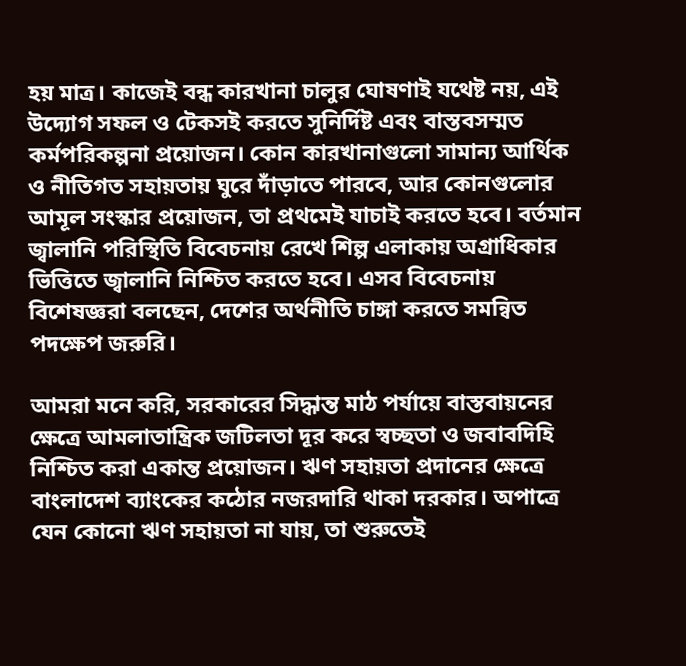হয় মাত্র। কাজেই বন্ধ কারখানা চালুর ঘোষণাই যথেষ্ট নয়, এই উদ্যোগ সফল ও টেকসই করতে সুনির্দিষ্ট এবং বাস্তবসম্মত কর্মপরিকল্পনা প্রয়োজন। কোন কারখানাগুলো সামান্য আর্থিক ও নীতিগত সহায়তায় ঘুরে দাঁড়াতে পারবে, আর কোনগুলোর আমূল সংস্কার প্রয়োজন, তা প্রথমেই যাচাই করতে হবে। বর্তমান জ্বালানি পরিস্থিতি বিবেচনায় রেখে শিল্প এলাকায় অগ্রাধিকার ভিত্তিতে জ্বালানি নিশ্চিত করতে হবে। এসব বিবেচনায় বিশেষজ্ঞরা বলছেন, দেশের অর্থনীতি চাঙ্গা করতে সমন্বিত পদক্ষেপ জরুরি।

আমরা মনে করি, সরকারের সিদ্ধান্ত মাঠ পর্যায়ে বাস্তবায়নের ক্ষেত্রে আমলাতান্ত্রিক জটিলতা দূর করে স্বচ্ছতা ও জবাবদিহি নিশ্চিত করা একান্ত প্রয়োজন। ঋণ সহায়তা প্রদানের ক্ষেত্রে বাংলাদেশ ব্যাংকের কঠোর নজরদারি থাকা দরকার। অপাত্রে যেন কোনো ঋণ সহায়তা না যায়, তা শুরুতেই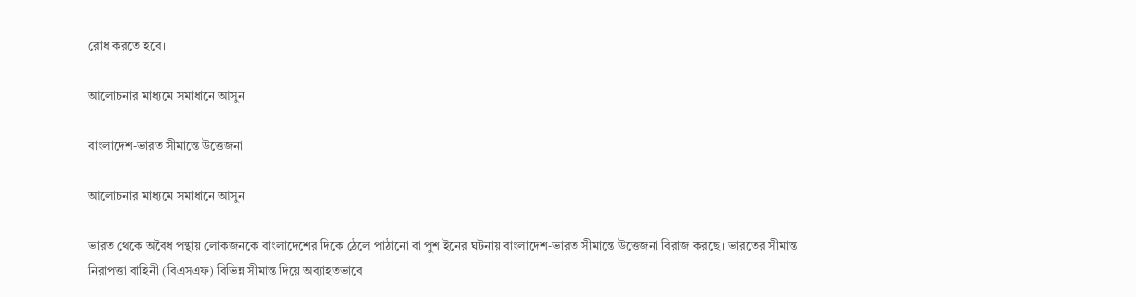রোধ করতে হবে।

আলোচনার মাধ্যমে সমাধানে আসুন

বাংলাদেশ-ভারত সীমান্তে উত্তেজনা

আলোচনার মাধ্যমে সমাধানে আসুন

ভারত থেকে অবৈধ পন্থায় লোকজনকে বাংলাদেশের দিকে ঠেলে পাঠানো বা পুশ ইনের ঘটনায় বাংলাদেশ-ভারত সীমান্তে উত্তেজনা বিরাজ করছে। ভারতের সীমান্ত নিরাপত্তা বাহিনী (বিএসএফ) বিভিন্ন সীমান্ত দিয়ে অব্যাহতভাবে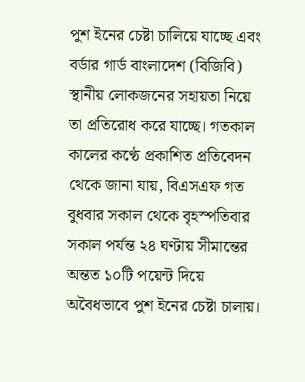পুশ ইনের চেষ্টা চালিয়ে যাচ্ছে এবং বর্ডার গার্ড বাংলাদেশ (বিজিবি) স্থানীয় লোকজনের সহায়তা নিয়ে তা প্রতিরোধ করে যাচ্ছে। গতকাল কালের কণ্ঠে প্রকাশিত প্রতিবেদন থেকে জানা যায়, বিএসএফ গত বুধবার সকাল থেকে বৃহস্পতিবার সকাল পর্যন্ত ২৪ ঘণ্টায় সীমান্তের অন্তত ১০টি পয়েন্ট দিয়ে অবৈধভাবে পুশ ইনের চেষ্টা চালায়।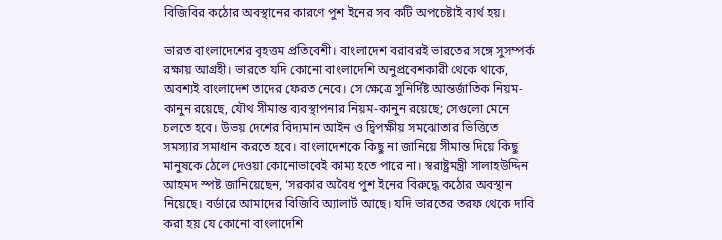বিজিবির কঠোর অবস্থানের কারণে পুশ ইনের সব কটি অপচেষ্টাই ব্যর্থ হয়।

ভারত বাংলাদেশের বৃহত্তম প্রতিবেশী। বাংলাদেশ বরাবরই ভারতের সঙ্গে সুসম্পর্ক রক্ষায় আগ্রহী। ভারতে যদি কোনো বাংলাদেশি অনুপ্রবেশকারী থেকে থাকে, অবশ্যই বাংলাদেশ তাদের ফেরত নেবে। সে ক্ষেত্রে সুনির্দিষ্ট আন্তর্জাতিক নিয়ম-কানুন রয়েছে, যৌথ সীমান্ত ব্যবস্থাপনার নিয়ম-কানুন রয়েছে; সেগুলো মেনে চলতে হবে। উভয় দেশের বিদ্যমান আইন ও দ্বিপক্ষীয় সমঝোতার ভিত্তিতে সমস্যার সমাধান করতে হবে। বাংলাদেশকে কিছু না জানিয়ে সীমান্ত দিয়ে কিছু মানুষকে ঠেলে দেওয়া কোনোভাবেই কাম্য হতে পারে না। স্বরাষ্ট্রমন্ত্রী সালাহউদ্দিন আহমদ স্পষ্ট জানিয়েছেন, ‘সরকার অবৈধ পুশ ইনের বিরুদ্ধে কঠোর অবস্থান নিয়েছে। বর্ডারে আমাদের বিজিবি অ্যালার্ট আছে। যদি ভারতের তরফ থেকে দাবি করা হয় যে কোনো বাংলাদেশি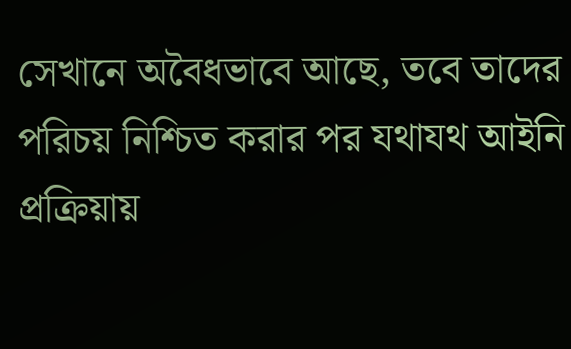সেখানে অবৈধভাবে আছে, তবে তাদের পরিচয় নিশ্চিত করার পর যথাযথ আইনি প্রক্রিয়ায়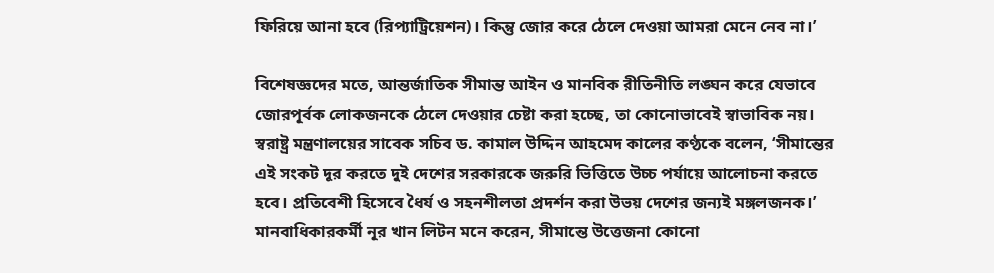ফিরিয়ে আনা হবে (রিপ্যাট্রিয়েশন)। কিন্তু জোর করে ঠেলে দেওয়া আমরা মেনে নেব না।’

বিশেষজ্ঞদের মতে, আন্তর্জাতিক সীমান্ত আইন ও মানবিক রীতিনীতি লঙ্ঘন করে যেভাবে জোরপূর্বক লোকজনকে ঠেলে দেওয়ার চেষ্টা করা হচ্ছে, তা কোনোভাবেই স্বাভাবিক নয়। স্বরাষ্ট্র মন্ত্রণালয়ের সাবেক সচিব ড. কামাল উদ্দিন আহমেদ কালের কণ্ঠকে বলেন, ‘সীমান্তের এই সংকট দূর করতে দুই দেশের সরকারকে জরুরি ভিত্তিতে উচ্চ পর্যায়ে আলোচনা করতে হবে। প্রতিবেশী হিসেবে ধৈর্য ও সহনশীলতা প্রদর্শন করা উভয় দেশের জন্যই মঙ্গলজনক।’ মানবাধিকারকর্মী নূর খান লিটন মনে করেন, সীমান্তে উত্তেজনা কোনো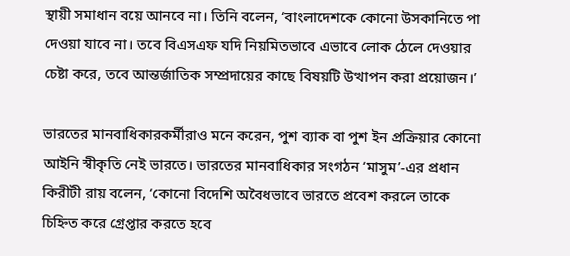স্থায়ী সমাধান বয়ে আনবে না। তিনি বলেন, ‘বাংলাদেশকে কোনো উসকানিতে পা দেওয়া যাবে না। তবে বিএসএফ যদি নিয়মিতভাবে এভাবে লোক ঠেলে দেওয়ার চেষ্টা করে, তবে আন্তর্জাতিক সম্প্রদায়ের কাছে বিষয়টি উত্থাপন করা প্রয়োজন।’

ভারতের মানবাধিকারকর্মীরাও মনে করেন, পুশ ব্যাক বা পুশ ইন প্রক্রিয়ার কোনো আইনি স্বীকৃতি নেই ভারতে। ভারতের মানবাধিকার সংগঠন ‘মাসুম’-এর প্রধান কিরীটী রায় বলেন, ‘কোনো বিদেশি অবৈধভাবে ভারতে প্রবেশ করলে তাকে চিহ্নিত করে গ্রেপ্তার করতে হবে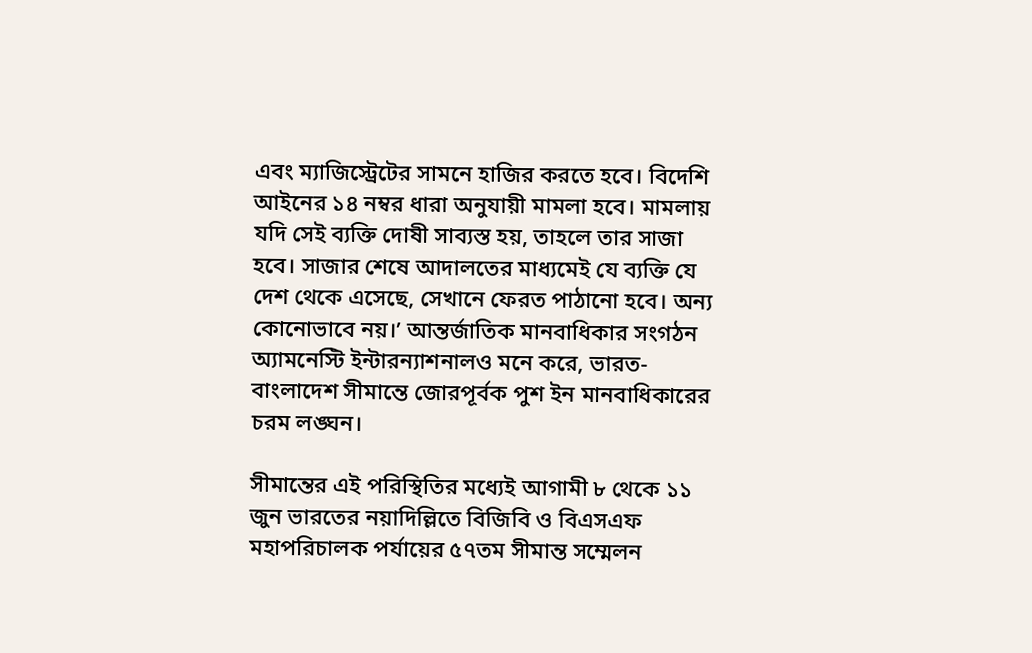এবং ম্যাজিস্ট্রেটের সামনে হাজির করতে হবে। বিদেশি আইনের ১৪ নম্বর ধারা অনুযায়ী মামলা হবে। মামলায় যদি সেই ব্যক্তি দোষী সাব্যস্ত হয়, তাহলে তার সাজা হবে। সাজার শেষে আদালতের মাধ্যমেই যে ব্যক্তি যে দেশ থেকে এসেছে, সেখানে ফেরত পাঠানো হবে। অন্য কোনোভাবে নয়।’ আন্তর্জাতিক মানবাধিকার সংগঠন অ্যামনেস্টি ইন্টারন্যাশনালও মনে করে, ভারত-বাংলাদেশ সীমান্তে জোরপূর্বক পুশ ইন মানবাধিকারের চরম লঙ্ঘন।

সীমান্তের এই পরিস্থিতির মধ্যেই আগামী ৮ থেকে ১১ জুন ভারতের নয়াদিল্লিতে বিজিবি ও বিএসএফ মহাপরিচালক পর্যায়ের ৫৭তম সীমান্ত সম্মেলন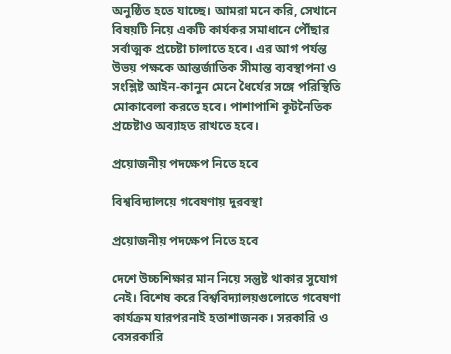অনুষ্ঠিত হতে যাচ্ছে। আমরা মনে করি, সেখানে বিষয়টি নিয়ে একটি কার্যকর সমাধানে পৌঁছার সর্বাত্মক প্রচেষ্টা চালাতে হবে। এর আগ পর্যন্ত উভয় পক্ষকে আন্তর্জাতিক সীমান্ত ব্যবস্থাপনা ও সংশ্লিষ্ট আইন-কানুন মেনে ধৈর্যের সঙ্গে পরিস্থিতি মোকাবেলা করতে হবে। পাশাপাশি কূটনৈতিক প্রচেষ্টাও অব্যাহত রাখতে হবে।

প্রয়োজনীয় পদক্ষেপ নিতে হবে

বিশ্ববিদ্যালয়ে গবেষণায় দুরবস্থা

প্রয়োজনীয় পদক্ষেপ নিতে হবে

দেশে উচ্চশিক্ষার মান নিয়ে সন্তুষ্ট থাকার সুযোগ নেই। বিশেষ করে বিশ্ববিদ্যালয়গুলোতে গবেষণা কার্যক্রম যারপরনাই হতাশাজনক। সরকারি ও বেসরকারি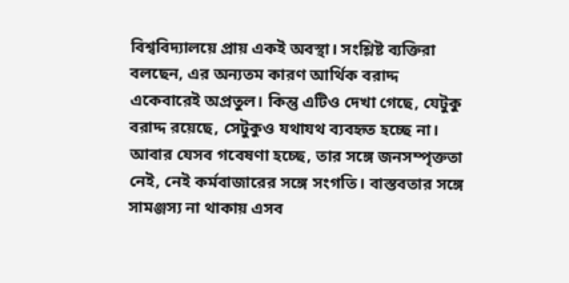বিশ্ববিদ্যালয়ে প্রায় একই অবস্থা। সংশ্লিষ্ট ব্যক্তিরা বলছেন, এর অন্যতম কারণ আর্থিক বরাদ্দ একেবারেই অপ্রতুল। কিন্তু এটিও দেখা গেছে, যেটুকু বরাদ্দ রয়েছে, সেটুকুও যথাযথ ব্যবহৃত হচ্ছে না। আবার যেসব গবেষণা হচ্ছে, তার সঙ্গে জনসম্পৃক্ততা নেই, নেই কর্মবাজারের সঙ্গে সংগতি। বাস্তবতার সঙ্গে সামঞ্জস্য না থাকায় এসব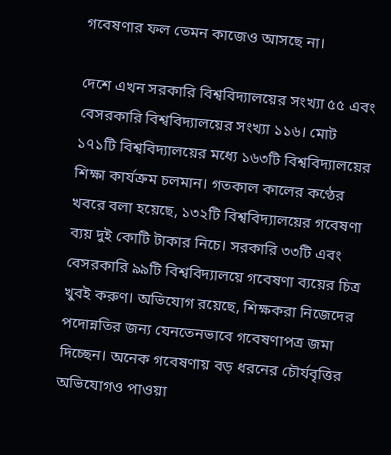গবেষণার ফল তেমন কাজেও আসছে না।

দেশে এখন সরকারি বিশ্ববিদ্যালয়ের সংখ্যা ৫৫ এবং বেসরকারি বিশ্ববিদ্যালয়ের সংখ্যা ১১৬। মোট ১৭১টি বিশ্ববিদ্যালয়ের মধ্যে ১৬৩টি বিশ্ববিদ্যালয়ের শিক্ষা কার্যক্রম চলমান। গতকাল কালের কণ্ঠের খবরে বলা হয়েছে, ১৩২টি বিশ্ববিদ্যালয়ের গবেষণা ব্যয় দুই কোটি টাকার নিচে। সরকারি ৩৩টি এবং বেসরকারি ৯৯টি বিশ্ববিদ্যালয়ে গবেষণা ব্যয়ের চিত্র খুবই করুণ। অভিযোগ রয়েছে, শিক্ষকরা নিজেদের পদোন্নতির জন্য যেনতেনভাবে গবেষণাপত্র জমা দিচ্ছেন। অনেক গবেষণায় বড় ধরনের চৌর্যবৃত্তির অভিযোগও পাওয়া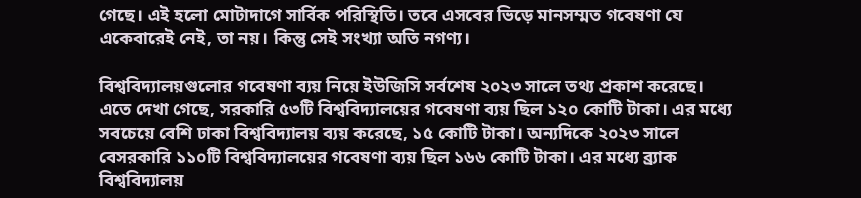গেছে। এই হলো মোটাদাগে সার্বিক পরিস্থিতি। তবে এসবের ভিড়ে মানসম্মত গবেষণা যে একেবারেই নেই, তা নয়। কিন্তু সেই সংখ্যা অতি নগণ্য।

বিশ্ববিদ্যালয়গুলোর গবেষণা ব্যয় নিয়ে ইউজিসি সর্বশেষ ২০২৩ সালে তথ্য প্রকাশ করেছে। এতে দেখা গেছে, সরকারি ৫৩টি বিশ্ববিদ্যালয়ের গবেষণা ব্যয় ছিল ১২০ কোটি টাকা। এর মধ্যে সবচেয়ে বেশি ঢাকা বিশ্ববিদ্যালয় ব্যয় করেছে, ১৫ কোটি টাকা। অন্যদিকে ২০২৩ সালে বেসরকারি ১১০টি বিশ্ববিদ্যালয়ের গবেষণা ব্যয় ছিল ১৬৬ কোটি টাকা। এর মধ্যে ব্র্যাক বিশ্ববিদ্যালয়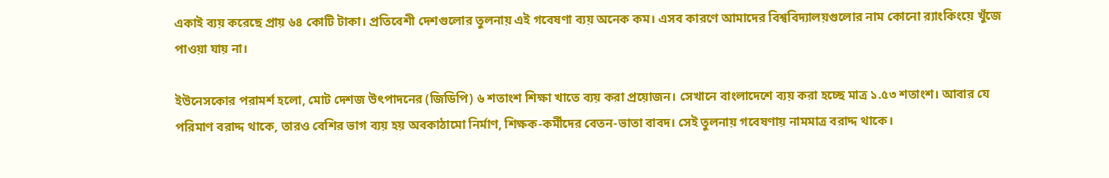একাই ব্যয় করেছে প্রায় ৬৪ কোটি টাকা। প্রতিবেশী দেশগুলোর তুলনায় এই গবেষণা ব্যয় অনেক কম। এসব কারণে আমাদের বিশ্ববিদ্যালয়গুলোর নাম কোনো র‌্যাংকিংয়ে খুঁজে পাওয়া যায় না।

ইউনেসকোর পরামর্শ হলো, মোট দেশজ উৎপাদনের (জিডিপি) ৬ শতাংশ শিক্ষা খাতে ব্যয় করা প্রয়োজন। সেখানে বাংলাদেশে ব্যয় করা হচ্ছে মাত্র ১.৫৩ শতাংশ। আবার যে পরিমাণ বরাদ্দ থাকে, তারও বেশির ভাগ ব্যয় হয় অবকাঠামো নির্মাণ, শিক্ষক-কর্মীদের বেতন-ভাতা বাবদ। সেই তুলনায় গবেষণায় নামমাত্র বরাদ্দ থাকে।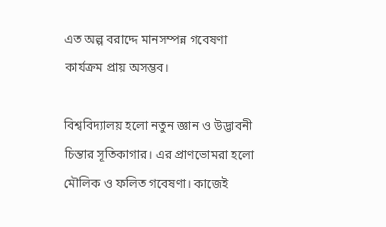এত অল্প বরাদ্দে মানসম্পন্ন গবেষণা কার্যক্রম প্রায় অসম্ভব।

বিশ্ববিদ্যালয় হলো নতুন জ্ঞান ও উদ্ভাবনী চিন্তার সূতিকাগার। এর প্রাণভোমরা হলো মৌলিক ও ফলিত গবেষণা। কাজেই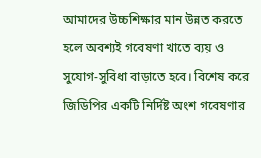আমাদের উচ্চশিক্ষার মান উন্নত করতে হলে অবশ্যই গবেষণা খাতে ব্যয় ও সুযোগ-সুবিধা বাড়াতে হবে। বিশেষ করে জিডিপির একটি নির্দিষ্ট অংশ গবেষণার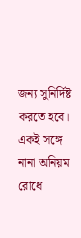জন্য সুনির্দিষ্ট করতে হবে। একই সঙ্গে নানা অনিয়ম রোধে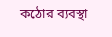কঠোর ব্যবস্থা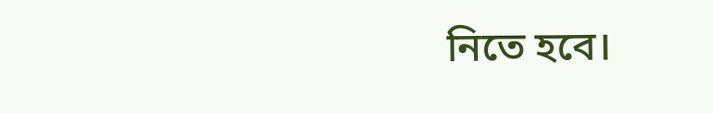নিতে হবে।